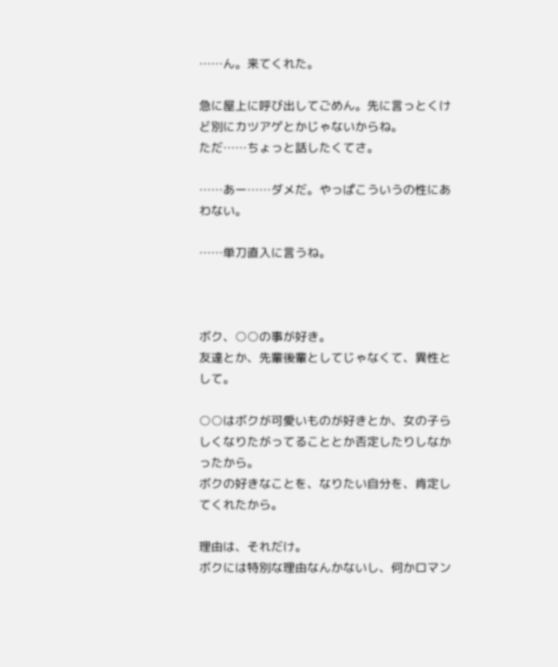……ん。来てくれた。

急に屋上に呼び出してごめん。先に言っとくけど別にカツアゲとかじゃないからね。
ただ……ちょっと話したくてさ。

……あー……ダメだ。やっぱこういうの性にあわない。

……単刀直入に言うね。



ボク、○○の事が好き。
友達とか、先輩後輩としてじゃなくて、異性として。

○○はボクが可愛いものが好きとか、女の子らしくなりたがってることとか否定したりしなかったから。
ボクの好きなことを、なりたい自分を、肯定してくれたから。

理由は、それだけ。
ボクには特別な理由なんかないし、何かロマン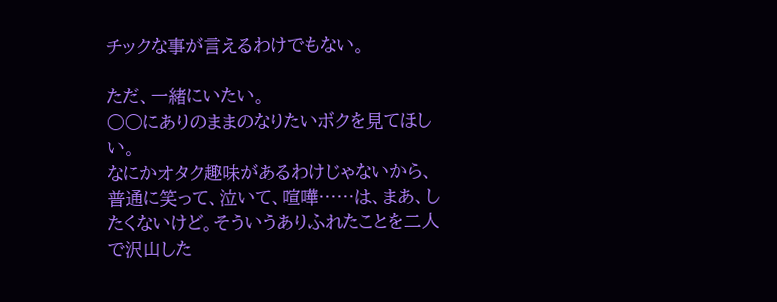チックな事が言えるわけでもない。

ただ、一緒にいたい。
○○にありのままのなりたいボクを見てほしい。
なにかオタク趣味があるわけじゃないから、普通に笑って、泣いて、喧嘩……は、まあ、したくないけど。そういうありふれたことを二人で沢山した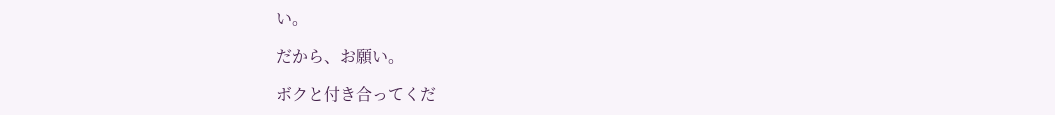い。

だから、お願い。

ボクと付き合ってくだ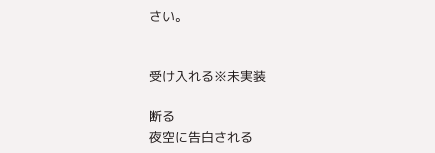さい。


受け入れる※未実装

断る
夜空に告白される